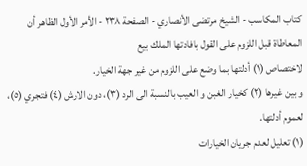كتاب المكاسب - الشيخ مرتضى الأنصاري - الصفحة ٢٣٨ - الأمر الأول الظاهر أن المعاطاة قبل اللزوم على القول بافادتها الملك بيع
لاختصاص (١) أدلتها بما وضع على اللزوم من غير جهة الخيار.
و بين غيرها (٢) كخيار الغبن و العيب بالنسبة الى الرد (٣)، دون الارش (٤) فتجري (٥)، لعموم أدلتها.
(١) تعليل لعدم جريان الخيارات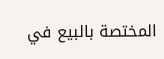المختصة بالبيع في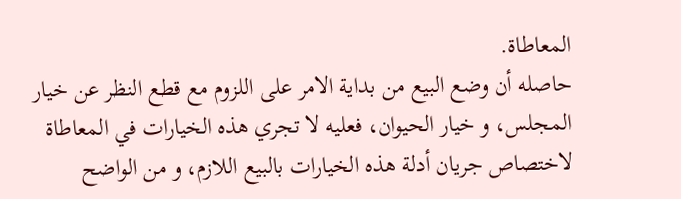المعاطاة.
حاصله أن وضع البيع من بداية الامر على اللزوم مع قطع النظر عن خيار المجلس، و خيار الحيوان، فعليه لا تجري هذه الخيارات في المعاطاة لاختصاص جريان أدلة هذه الخيارات بالبيع اللازم، و من الواضح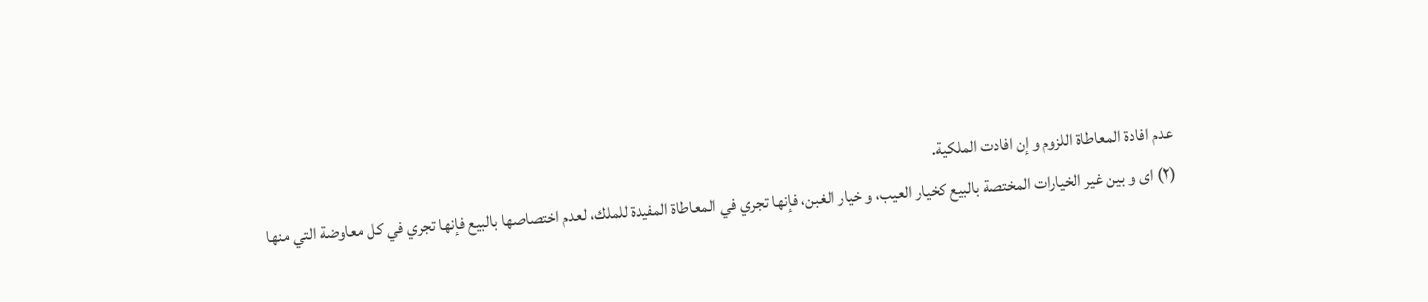عدم افادة المعاطاة اللزوم و إن افادت الملكية.
(٢) اى و بين غير الخيارات المختصة بالبيع كخيار العيب، و خيار الغبن، فإنها تجري في المعاطاة المفيدة للملك، لعدم اختصاصها بالبيع فإنها تجري في كل معاوضة التي منها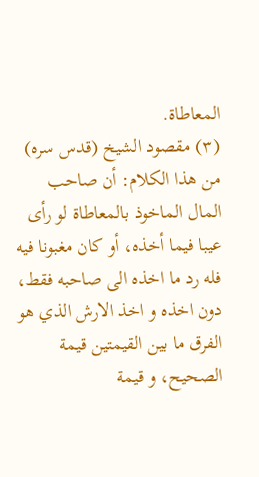المعاطاة.
(٣) مقصود الشيخ (قدس سره) من هذا الكلام: أن صاحب المال الماخوذ بالمعاطاة لو رأى عيبا فيما أخذه، أو كان مغبونا فيه فله رد ما اخذه الى صاحبه فقط، دون اخذه و اخذ الارش الذي هو الفرق ما بين القيمتين قيمة الصحيح، و قيمة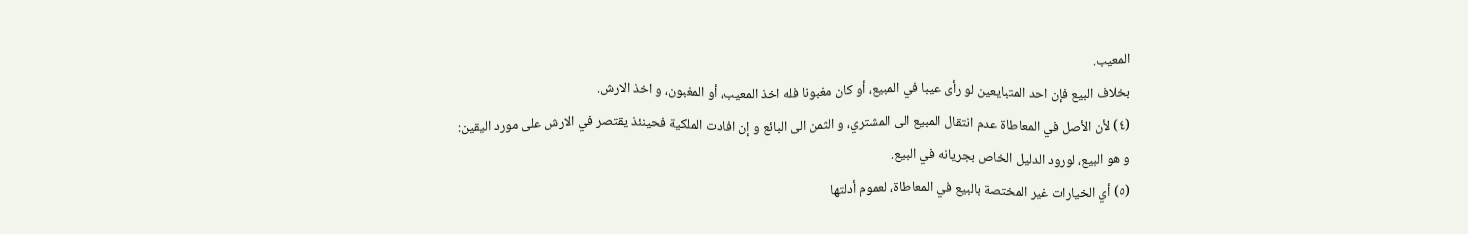المعيب.
بخلاف البيع فإن احد المتبايعين لو رأى عيبا في المبيع، أو كان مغبونا فله اخذ المعيب، أو المغبون، و اخذ الارش.
(٤) لأن الأصل في المعاطاة عدم انتقال المبيع الى المشتري، و الثمن الى البائع و إن افادت الملكية فحينئذ يقتصر في الارش على مورد اليقين:
و هو البيع، لورود الدليل الخاص بجريانه في البيع.
(٥) أي الخيارات غير المختصة بالبيع في المعاطاة، لعموم أدلتها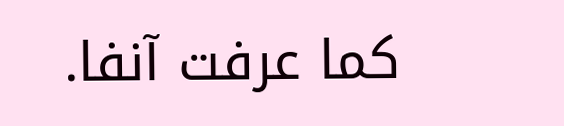كما عرفت آنفا.